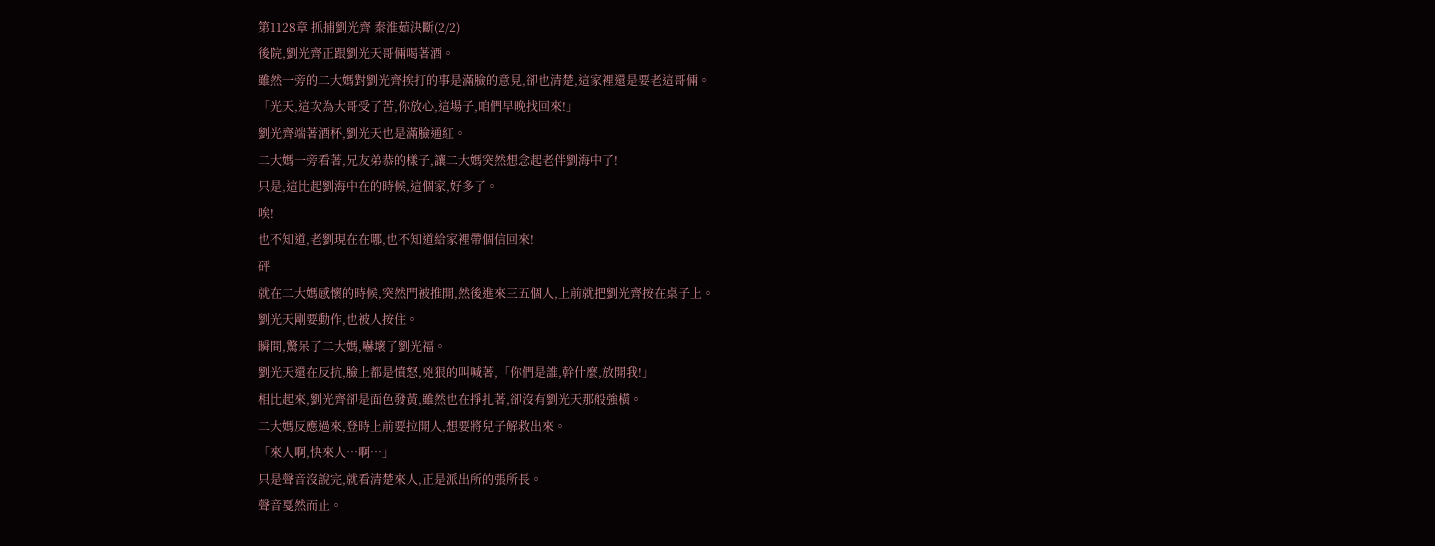第1128章 抓捕劉光齊 秦淮茹決斷(2/2)
後院,劉光齊正跟劉光天哥倆喝著酒。
雖然一旁的二大媽對劉光齊挨打的事是滿臉的意見,卻也清楚,這家裡還是要老這哥倆。
「光天,這次為大哥受了苦,你放心,這場子,咱們早晚找回來!」
劉光齊端著酒杯,劉光天也是滿臉通紅。
二大媽一旁看著,兄友弟恭的樣子,讓二大媽突然想念起老伴劉海中了!
只是,這比起劉海中在的時候,這個家,好多了。
唉!
也不知道,老劉現在在哪,也不知道給家裡帶個信回來!
砰
就在二大媽感懷的時候,突然門被推開,然後進來三五個人,上前就把劉光齊按在桌子上。
劉光天剛要動作,也被人按住。
瞬間,驚呆了二大媽,嚇壞了劉光福。
劉光天還在反抗,臉上都是憤怒,兇狠的叫喊著,「你們是誰,幹什麼,放開我!」
相比起來,劉光齊卻是面色發黃,雖然也在掙扎著,卻沒有劉光天那般強橫。
二大媽反應過來,登時上前要拉開人,想要將兒子解救出來。
「來人啊,快來人…啊…」
只是聲音沒說完,就看清楚來人,正是派出所的張所長。
聲音戛然而止。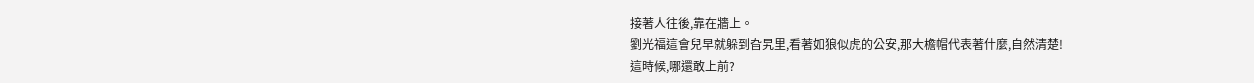接著人往後,靠在牆上。
劉光福這會兒早就躲到旮旯里,看著如狼似虎的公安,那大檐帽代表著什麼,自然清楚!
這時候,哪還敢上前?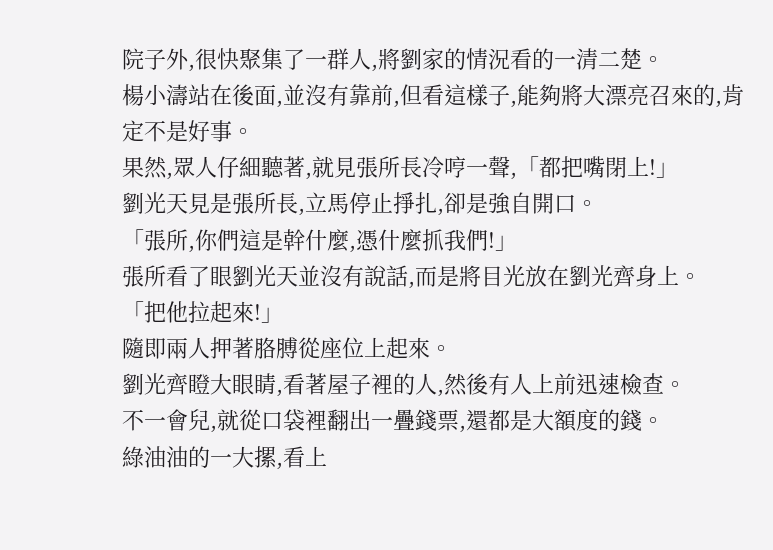院子外,很快聚集了一群人,將劉家的情況看的一清二楚。
楊小濤站在後面,並沒有靠前,但看這樣子,能夠將大漂亮召來的,肯定不是好事。
果然,眾人仔細聽著,就見張所長冷哼一聲,「都把嘴閉上!」
劉光天見是張所長,立馬停止掙扎,卻是強自開口。
「張所,你們這是幹什麼,憑什麼抓我們!」
張所看了眼劉光天並沒有說話,而是將目光放在劉光齊身上。
「把他拉起來!」
隨即兩人押著胳膊從座位上起來。
劉光齊瞪大眼睛,看著屋子裡的人,然後有人上前迅速檢查。
不一會兒,就從口袋裡翻出一疊錢票,還都是大額度的錢。
綠油油的一大摞,看上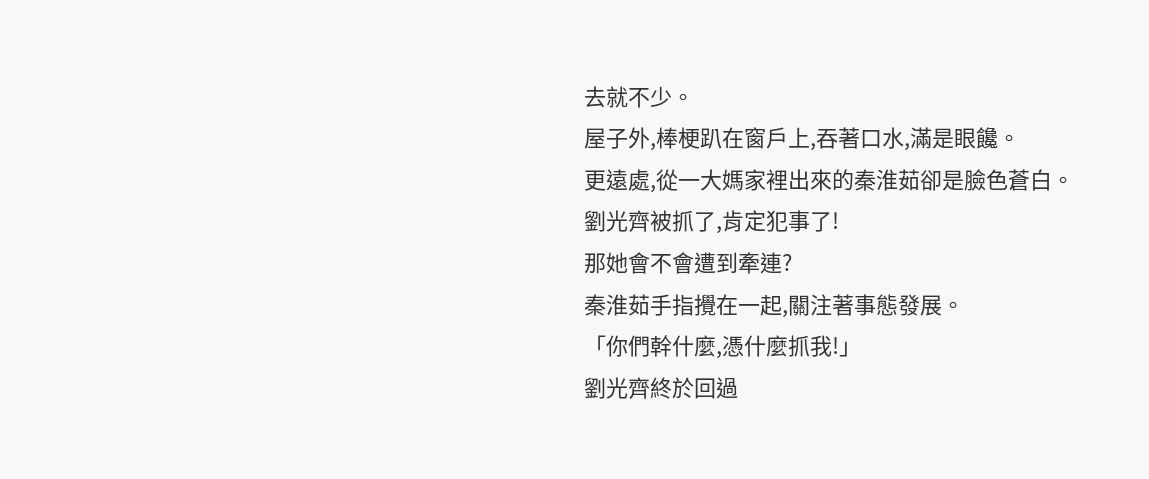去就不少。
屋子外,棒梗趴在窗戶上,吞著口水,滿是眼饞。
更遠處,從一大媽家裡出來的秦淮茹卻是臉色蒼白。
劉光齊被抓了,肯定犯事了!
那她會不會遭到牽連?
秦淮茹手指攪在一起,關注著事態發展。
「你們幹什麼,憑什麼抓我!」
劉光齊終於回過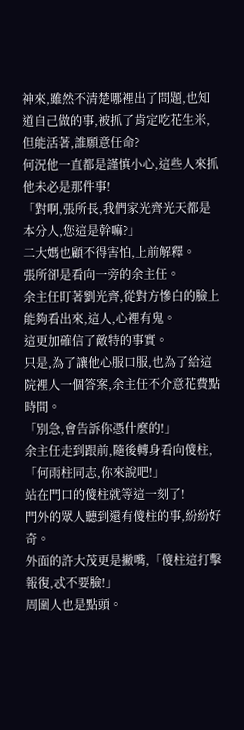神來,雖然不清楚哪裡出了問題,也知道自己做的事,被抓了肯定吃花生米,但能活著,誰願意任命?
何況他一直都是謹慎小心,這些人來抓他未必是那件事!
「對啊,張所長,我們家光齊光天都是本分人,您這是幹嘛?」
二大媽也顧不得害怕,上前解釋。
張所卻是看向一旁的余主任。
余主任盯著劉光齊,從對方慘白的臉上能夠看出來,這人,心裡有鬼。
這更加確信了敵特的事實。
只是,為了讓他心服口服,也為了給這院裡人一個答案,余主任不介意花費點時間。
「別急,會告訴你憑什麼的!」
余主任走到跟前,隨後轉身看向傻柱,「何雨柱同志,你來說吧!」
站在門口的傻柱就等這一刻了!
門外的眾人聽到還有傻柱的事,紛紛好奇。
外面的許大茂更是撇嘴,「傻柱這打擊報復,忒不要臉!」
周圍人也是點頭。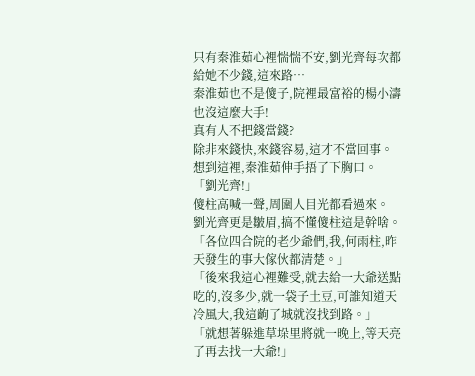只有秦淮茹心裡惴惴不安,劉光齊每次都給她不少錢,這來路…
秦淮茹也不是傻子,院裡最富裕的楊小濤也沒這麼大手!
真有人不把錢當錢?
除非來錢快,來錢容易,這才不當回事。
想到這裡,秦淮茹伸手捂了下胸口。
「劉光齊!」
傻柱高喊一聲,周圍人目光都看過來。
劉光齊更是皺眉,搞不懂傻柱這是幹啥。
「各位四合院的老少爺們,我,何雨柱,昨天發生的事大傢伙都清楚。」
「後來我這心裡難受,就去給一大爺送點吃的,沒多少,就一袋子土豆,可誰知道天冷風大,我這齣了城就沒找到路。」
「就想著躲進草垛里將就一晚上,等天亮了再去找一大爺!」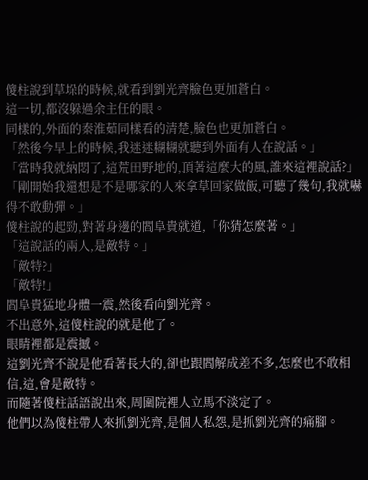傻柱說到草垛的時候,就看到劉光齊臉色更加蒼白。
這一切,都沒躲過余主任的眼。
同樣的,外面的秦淮茹同樣看的清楚,臉色也更加蒼白。
「然後今早上的時候,我迷迷糊糊就聽到外面有人在說話。」
「當時我就納悶了,這荒田野地的,頂著這麼大的風,誰來這裡說話?」
「剛開始我還想是不是哪家的人來拿草回家做飯,可聽了幾句,我就嚇得不敢動彈。」
傻柱說的起勁,對著身邊的閻阜貴就道,「你猜怎麼著。」
「這說話的兩人,是敵特。」
「敵特?」
「敵特!」
閻阜貴猛地身體一震,然後看向劉光齊。
不出意外,這傻柱說的就是他了。
眼睛裡都是震撼。
這劉光齊不說是他看著長大的,卻也跟閻解成差不多,怎麼也不敢相信,這,會是敵特。
而隨著傻柱話語說出來,周圍院裡人立馬不淡定了。
他們以為傻柱帶人來抓劉光齊,是個人私怨,是抓劉光齊的痛腳。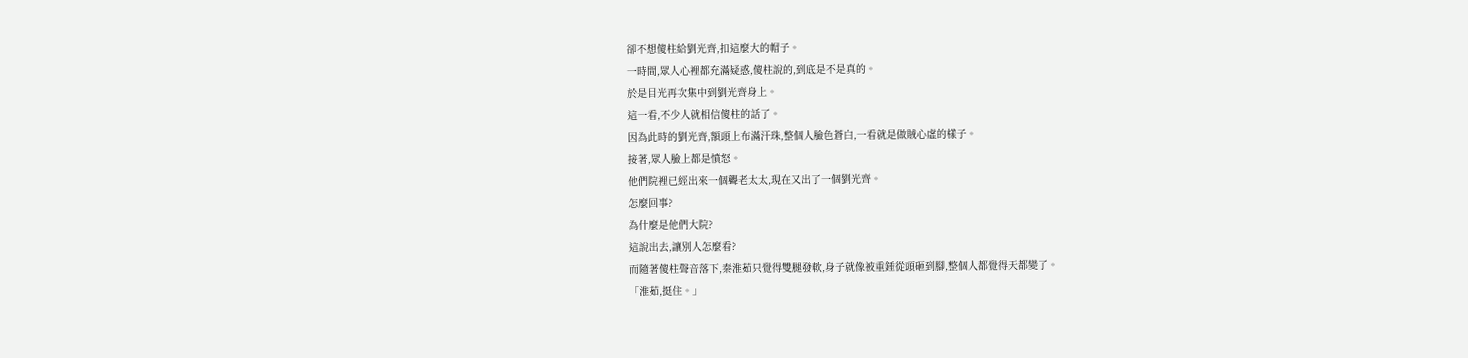卻不想傻柱給劉光齊,扣這麼大的帽子。
一時間,眾人心裡都充滿疑惑,傻柱說的,到底是不是真的。
於是目光再次集中到劉光齊身上。
這一看,不少人就相信傻柱的話了。
因為此時的劉光齊,額頭上布滿汗珠,整個人臉色蒼白,一看就是做賊心虛的樣子。
接著,眾人臉上都是憤怒。
他們院裡已經出來一個聾老太太,現在又出了一個劉光齊。
怎麼回事?
為什麼是他們大院?
這說出去,讓別人怎麼看?
而隨著傻柱聲音落下,秦淮茹只覺得雙腿發軟,身子就像被重錘從頭砸到腳,整個人都覺得天都變了。
「淮茹,挺住。」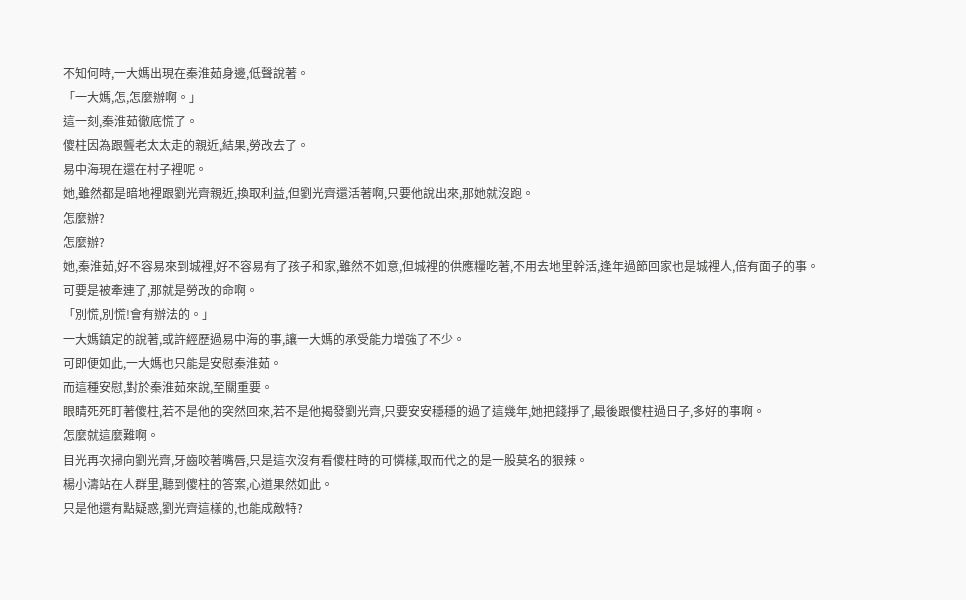不知何時,一大媽出現在秦淮茹身邊,低聲說著。
「一大媽,怎,怎麼辦啊。」
這一刻,秦淮茹徹底慌了。
傻柱因為跟聾老太太走的親近,結果,勞改去了。
易中海現在還在村子裡呢。
她,雖然都是暗地裡跟劉光齊親近,換取利益,但劉光齊還活著啊,只要他說出來,那她就沒跑。
怎麼辦?
怎麼辦?
她,秦淮茹,好不容易來到城裡,好不容易有了孩子和家,雖然不如意,但城裡的供應糧吃著,不用去地里幹活,逢年過節回家也是城裡人,倍有面子的事。
可要是被牽連了,那就是勞改的命啊。
「別慌,別慌!會有辦法的。」
一大媽鎮定的說著,或許經歷過易中海的事,讓一大媽的承受能力增強了不少。
可即便如此,一大媽也只能是安慰秦淮茹。
而這種安慰,對於秦淮茹來說,至關重要。
眼睛死死盯著傻柱,若不是他的突然回來,若不是他揭發劉光齊,只要安安穩穩的過了這幾年,她把錢掙了,最後跟傻柱過日子,多好的事啊。
怎麼就這麼難啊。
目光再次掃向劉光齊,牙齒咬著嘴唇,只是這次沒有看傻柱時的可憐樣,取而代之的是一股莫名的狠辣。
楊小濤站在人群里,聽到傻柱的答案,心道果然如此。
只是他還有點疑惑,劉光齊這樣的,也能成敵特?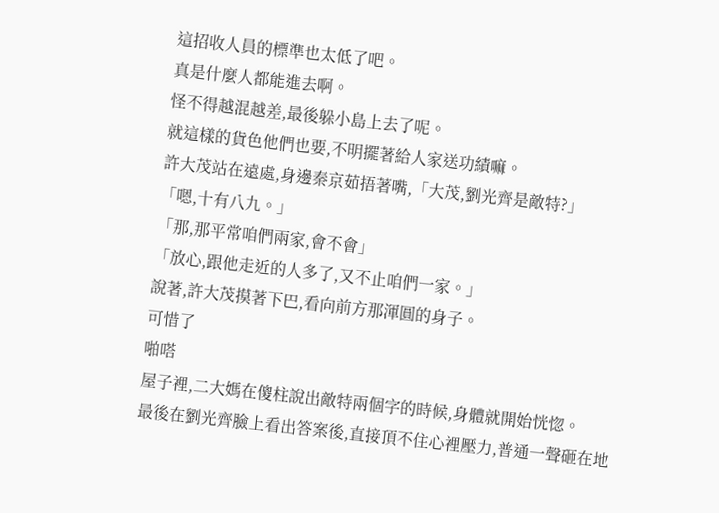這招收人員的標準也太低了吧。
真是什麼人都能進去啊。
怪不得越混越差,最後躲小島上去了呢。
就這樣的貨色他們也要,不明擺著給人家送功績嘛。
許大茂站在遠處,身邊秦京茹捂著嘴,「大茂,劉光齊是敵特?」
「嗯,十有八九。」
「那,那平常咱們兩家,會不會」
「放心,跟他走近的人多了,又不止咱們一家。」
說著,許大茂摸著下巴,看向前方那渾圓的身子。
可惜了
啪嗒
屋子裡,二大媽在傻柱說出敵特兩個字的時候,身體就開始恍惚。
最後在劉光齊臉上看出答案後,直接頂不住心裡壓力,普通一聲砸在地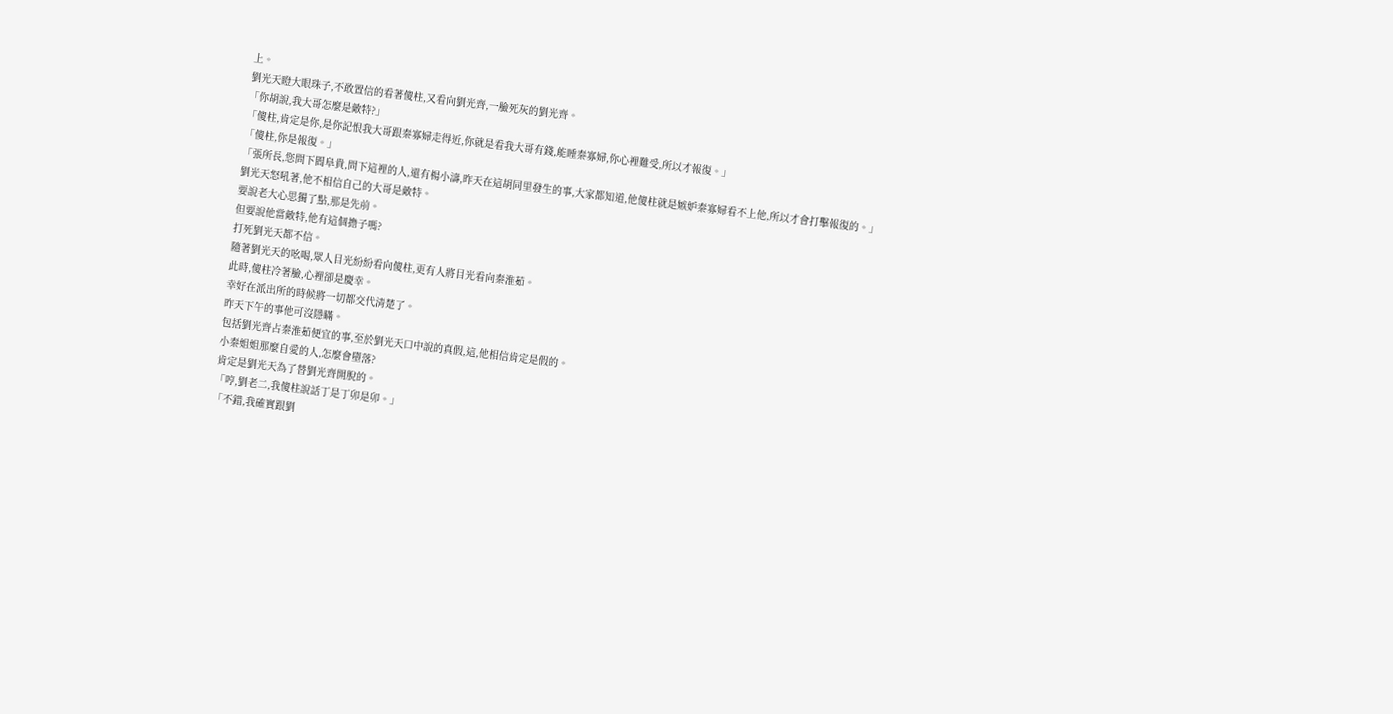上。
劉光天瞪大眼珠子,不敢置信的看著傻柱,又看向劉光齊,一臉死灰的劉光齊。
「你胡說,我大哥怎麼是敵特?」
「傻柱,肯定是你,是你記恨我大哥跟秦寡婦走得近,你就是看我大哥有錢,能睡秦寡婦,你心裡難受,所以才報復。」
「傻柱,你是報復。」
「張所長,您問下閻阜貴,問下這裡的人,還有楊小濤,昨天在這胡同里發生的事,大家都知道,他傻柱就是嫉妒秦寡婦看不上他,所以才會打擊報復的。」
劉光天怒吼著,他不相信自己的大哥是敵特。
要說老大心思獨了點,那是先前。
但要說他當敵特,他有這個擔子嗎?
打死劉光天都不信。
隨著劉光天的吆喝,眾人目光紛紛看向傻柱,更有人將目光看向秦淮茹。
此時,傻柱冷著臉,心裡卻是慶幸。
幸好在派出所的時候將一切都交代清楚了。
昨天下午的事他可沒隱瞞。
包括劉光齊占秦淮茹便宜的事,至於劉光天口中說的真假,這,他相信肯定是假的。
小秦姐姐那麼自愛的人,怎麼會墮落?
肯定是劉光天為了替劉光齊開脫的。
「哼,劉老二,我傻柱說話丁是丁卯是卯。」
「不錯,我確實跟劉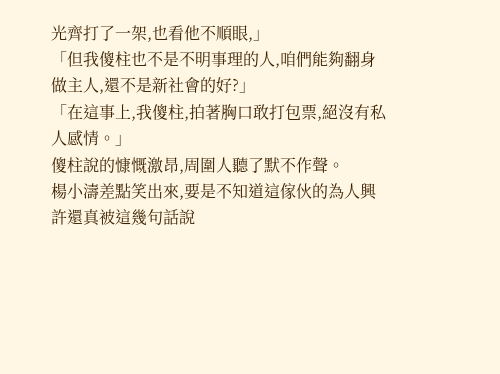光齊打了一架,也看他不順眼,」
「但我傻柱也不是不明事理的人,咱們能夠翻身做主人,還不是新社會的好?」
「在這事上,我傻柱,拍著胸口敢打包票,絕沒有私人感情。」
傻柱說的慷慨激昂,周圍人聽了默不作聲。
楊小濤差點笑出來,要是不知道這傢伙的為人興許還真被這幾句話說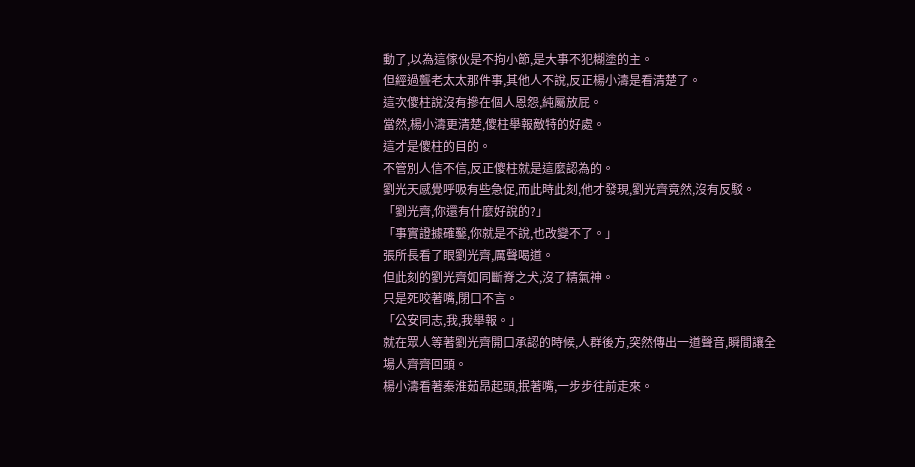動了,以為這傢伙是不拘小節,是大事不犯糊塗的主。
但經過聾老太太那件事,其他人不說,反正楊小濤是看清楚了。
這次傻柱說沒有摻在個人恩怨,純屬放屁。
當然,楊小濤更清楚,傻柱舉報敵特的好處。
這才是傻柱的目的。
不管別人信不信,反正傻柱就是這麼認為的。
劉光天感覺呼吸有些急促,而此時此刻,他才發現,劉光齊竟然,沒有反駁。
「劉光齊,你還有什麼好說的?」
「事實證據確鑿,你就是不說,也改變不了。」
張所長看了眼劉光齊,厲聲喝道。
但此刻的劉光齊如同斷脊之犬,沒了精氣神。
只是死咬著嘴,閉口不言。
「公安同志,我,我舉報。」
就在眾人等著劉光齊開口承認的時候,人群後方,突然傳出一道聲音,瞬間讓全場人齊齊回頭。
楊小濤看著秦淮茹昂起頭,抿著嘴,一步步往前走來。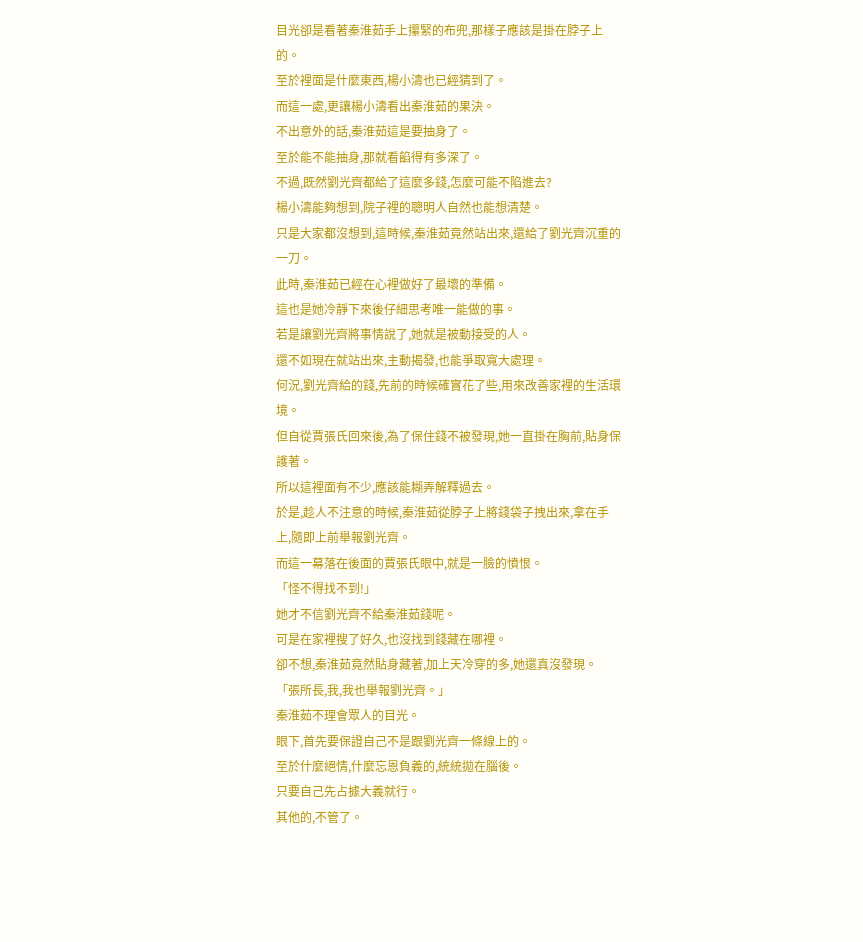目光卻是看著秦淮茹手上攥緊的布兜,那樣子應該是掛在脖子上的。
至於裡面是什麼東西,楊小濤也已經猜到了。
而這一處,更讓楊小濤看出秦淮茹的果決。
不出意外的話,秦淮茹這是要抽身了。
至於能不能抽身,那就看餡得有多深了。
不過,既然劉光齊都給了這麼多錢,怎麼可能不陷進去?
楊小濤能夠想到,院子裡的聰明人自然也能想清楚。
只是大家都沒想到,這時候,秦淮茹竟然站出來,還給了劉光齊沉重的一刀。
此時,秦淮茹已經在心裡做好了最壞的準備。
這也是她冷靜下來後仔細思考唯一能做的事。
若是讓劉光齊將事情說了,她就是被動接受的人。
還不如現在就站出來,主動揭發,也能爭取寬大處理。
何況,劉光齊給的錢,先前的時候確實花了些,用來改善家裡的生活環境。
但自從賈張氏回來後,為了保住錢不被發現,她一直掛在胸前,貼身保護著。
所以這裡面有不少,應該能糊弄解釋過去。
於是,趁人不注意的時候,秦淮茹從脖子上將錢袋子拽出來,拿在手上,隨即上前舉報劉光齊。
而這一幕落在後面的賈張氏眼中,就是一臉的憤恨。
「怪不得找不到!」
她才不信劉光齊不給秦淮茹錢呢。
可是在家裡搜了好久,也沒找到錢藏在哪裡。
卻不想,秦淮茹竟然貼身藏著,加上天冷穿的多,她還真沒發現。
「張所長,我,我也舉報劉光齊。」
秦淮茹不理會眾人的目光。
眼下,首先要保證自己不是跟劉光齊一條線上的。
至於什麼絕情,什麼忘恩負義的,統統拋在腦後。
只要自己先占據大義就行。
其他的,不管了。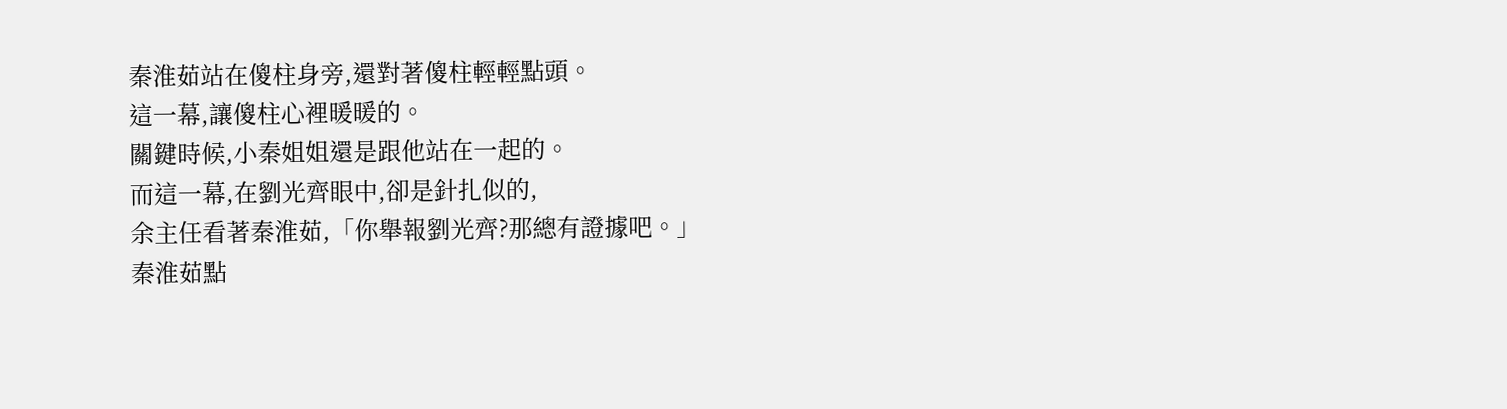秦淮茹站在傻柱身旁,還對著傻柱輕輕點頭。
這一幕,讓傻柱心裡暖暖的。
關鍵時候,小秦姐姐還是跟他站在一起的。
而這一幕,在劉光齊眼中,卻是針扎似的,
余主任看著秦淮茹,「你舉報劉光齊?那總有證據吧。」
秦淮茹點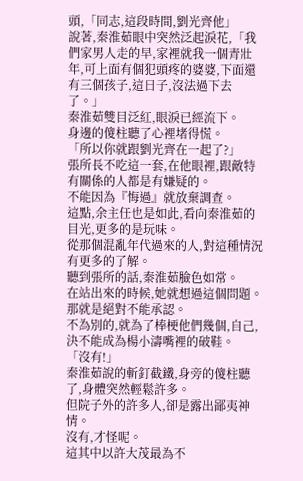頭,「同志,這段時間,劉光齊他」
說著,秦淮茹眼中突然泛起淚花,「我們家男人走的早,家裡就我一個青壯年,可上面有個犯頭疼的婆婆,下面還有三個孩子,這日子,沒法過下去了。」
秦淮茹雙目泛紅,眼淚已經流下。
身邊的傻柱聽了心裡堵得慌。
「所以你就跟劉光齊在一起了?」
張所長不吃這一套,在他眼裡,跟敵特有關係的人都是有嫌疑的。
不能因為『悔過』就放棄調查。
這點,余主任也是如此,看向秦淮茹的目光,更多的是玩味。
從那個混亂年代過來的人,對這種情況有更多的了解。
聽到張所的話,秦淮茹臉色如常。
在站出來的時候,她就想過這個問題。
那就是絕對不能承認。
不為別的,就為了棒梗他們幾個,自己,決不能成為楊小濤嘴裡的破鞋。
「沒有!」
秦淮茹說的斬釘截鐵,身旁的傻柱聽了,身體突然輕鬆許多。
但院子外的許多人,卻是露出鄙夷神情。
沒有,才怪呢。
這其中以許大茂最為不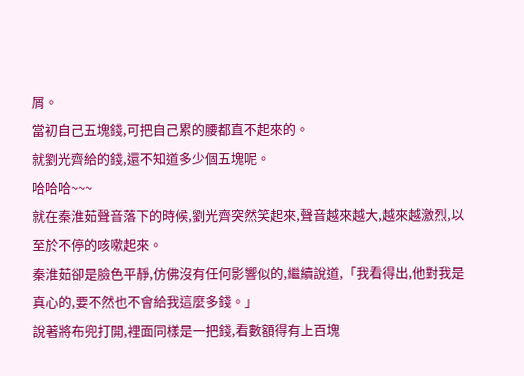屑。
當初自己五塊錢,可把自己累的腰都直不起來的。
就劉光齊給的錢,還不知道多少個五塊呢。
哈哈哈~~~
就在秦淮茹聲音落下的時候,劉光齊突然笑起來,聲音越來越大,越來越激烈,以至於不停的咳嗽起來。
秦淮茹卻是臉色平靜,仿佛沒有任何影響似的,繼續說道,「我看得出,他對我是真心的,要不然也不會給我這麼多錢。」
說著將布兜打開,裡面同樣是一把錢,看數額得有上百塊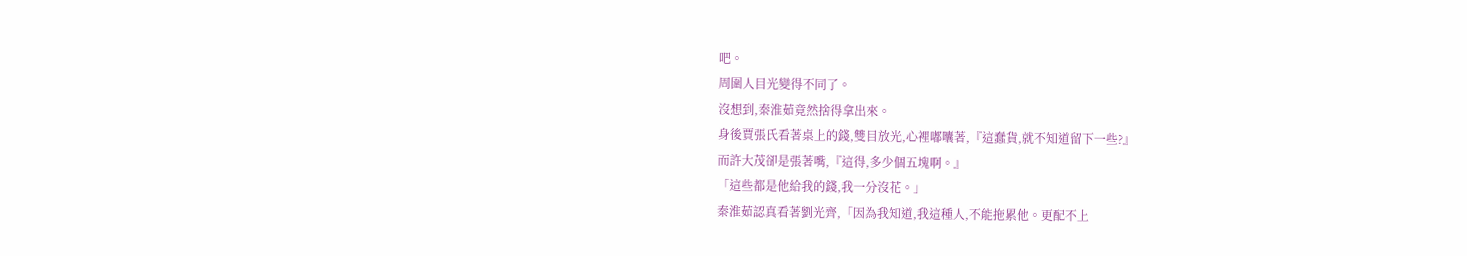吧。
周圍人目光變得不同了。
沒想到,秦淮茹竟然捨得拿出來。
身後賈張氏看著桌上的錢,雙目放光,心裡嘟囔著,『這蠢貨,就不知道留下一些?』
而許大茂卻是張著嘴,『這得,多少個五塊啊。』
「這些都是他給我的錢,我一分沒花。」
秦淮茹認真看著劉光齊,「因為我知道,我這種人,不能拖累他。更配不上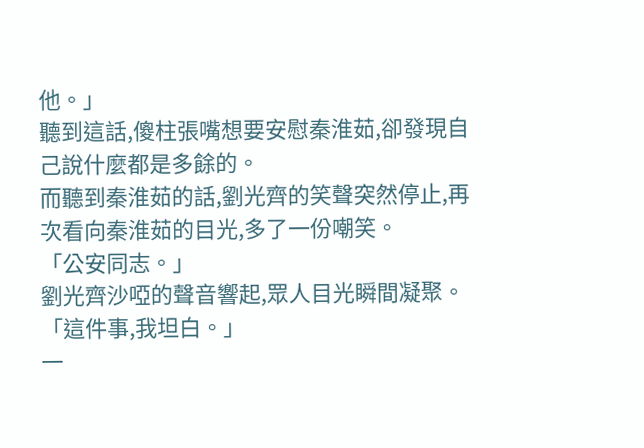他。」
聽到這話,傻柱張嘴想要安慰秦淮茹,卻發現自己說什麼都是多餘的。
而聽到秦淮茹的話,劉光齊的笑聲突然停止,再次看向秦淮茹的目光,多了一份嘲笑。
「公安同志。」
劉光齊沙啞的聲音響起,眾人目光瞬間凝聚。
「這件事,我坦白。」
一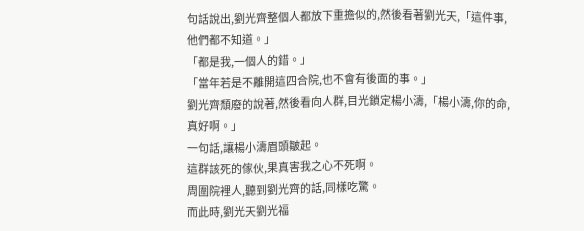句話說出,劉光齊整個人都放下重擔似的,然後看著劉光天,「這件事,他們都不知道。」
「都是我,一個人的錯。」
「當年若是不離開這四合院,也不會有後面的事。」
劉光齊頹廢的說著,然後看向人群,目光鎖定楊小濤,「楊小濤,你的命,真好啊。」
一句話,讓楊小濤眉頭皺起。
這群該死的傢伙,果真害我之心不死啊。
周圍院裡人,聽到劉光齊的話,同樣吃驚。
而此時,劉光天劉光福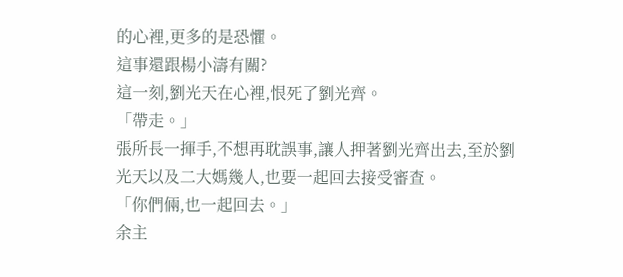的心裡,更多的是恐懼。
這事還跟楊小濤有關?
這一刻,劉光天在心裡,恨死了劉光齊。
「帶走。」
張所長一揮手,不想再耽誤事,讓人押著劉光齊出去,至於劉光天以及二大媽幾人,也要一起回去接受審查。
「你們倆,也一起回去。」
余主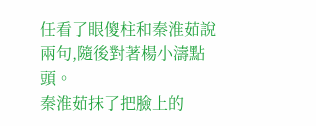任看了眼傻柱和秦淮茹說兩句,隨後對著楊小濤點頭。
秦淮茹抹了把臉上的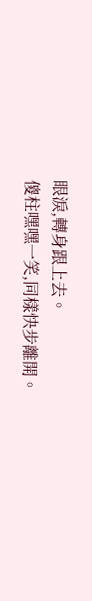眼淚,轉身跟上去。
傻柱嘿嘿一笑,同樣快步離開。